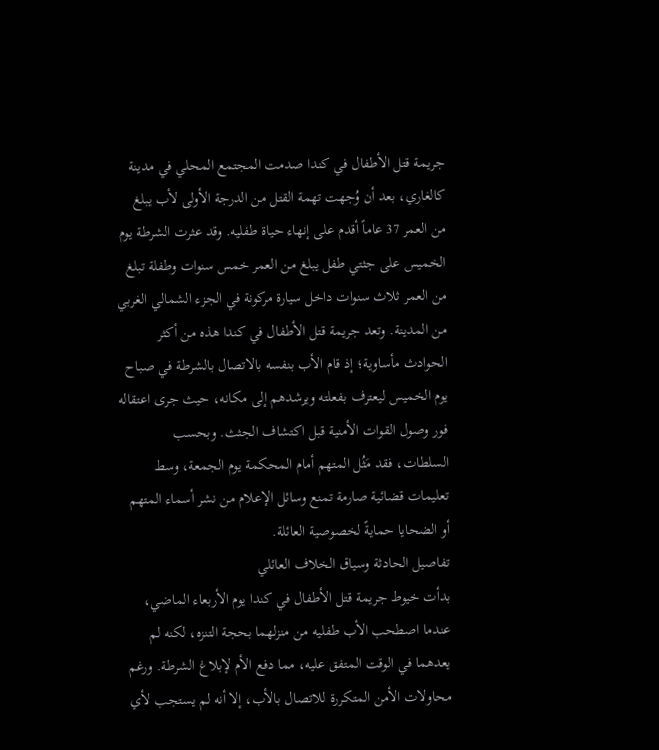جريمة قتل الأطفال في كندا صدمت المجتمع المحلي في مدينة كالغاري، بعد أن وُجهت تهمة القتل من الدرجة الأولى لأب يبلغ من العمر 37 عاماً أقدم على إنهاء حياة طفليه. وقد عثرت الشرطة يوم الخميس على جثتي طفل يبلغ من العمر خمس سنوات وطفلة تبلغ من العمر ثلاث سنوات داخل سيارة مركونة في الجزء الشمالي الغربي من المدينة. وتعد جريمة قتل الأطفال في كندا هذه من أكثر الحوادث مأساوية؛ إذ قام الأب بنفسه بالاتصال بالشرطة في صباح يوم الخميس ليعترف بفعلته ويرشدهم إلى مكانه، حيث جرى اعتقاله فور وصول القوات الأمنية قبل اكتشاف الجثث. وبحسب السلطات، فقد مَثُل المتهم أمام المحكمة يوم الجمعة، وسط تعليمات قضائية صارمة تمنع وسائل الإعلام من نشر أسماء المتهم أو الضحايا حمايةً لخصوصية العائلة.
تفاصيل الحادثة وسياق الخلاف العائلي
بدأت خيوط جريمة قتل الأطفال في كندا يوم الأربعاء الماضي، عندما اصطحب الأب طفليه من منزلهما بحجة التنزه، لكنه لم يعدهما في الوقت المتفق عليه، مما دفع الأم لإبلاغ الشرطة. ورغم محاولات الأمن المتكررة للاتصال بالأب، إلا أنه لم يستجب لأي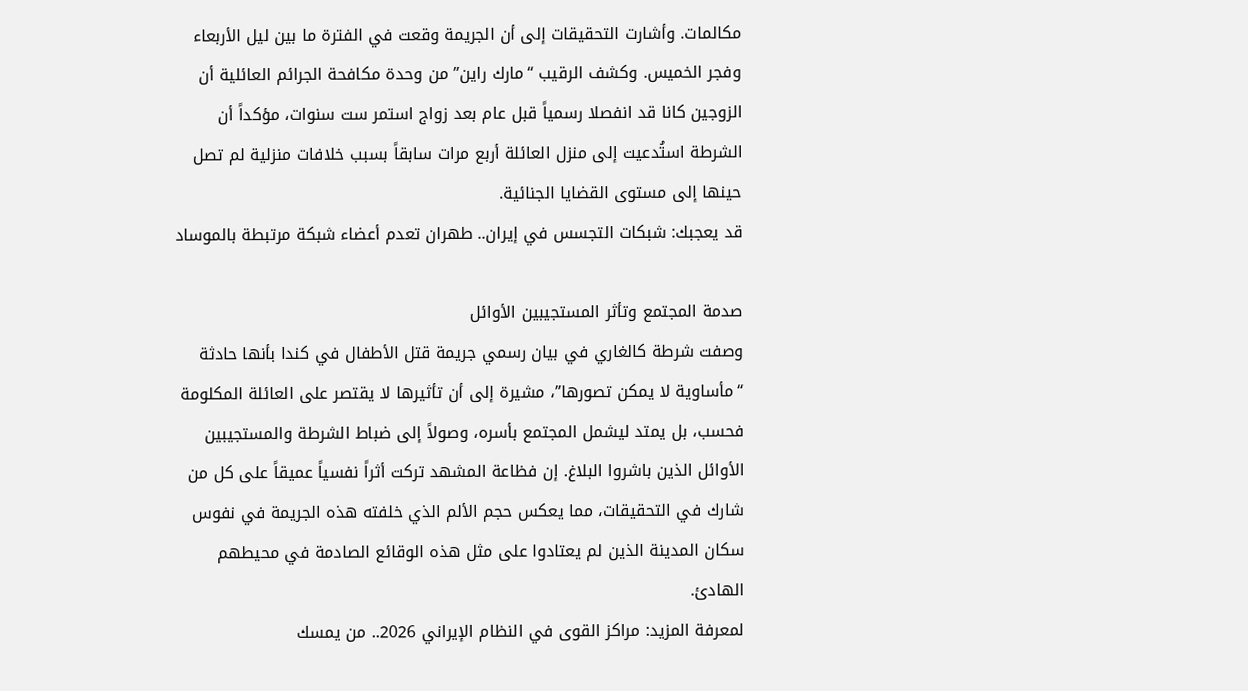مكالمات. وأشارت التحقيقات إلى أن الجريمة وقعت في الفترة ما بين ليل الأربعاء وفجر الخميس. وكشف الرقيب “مارك راين” من وحدة مكافحة الجرائم العائلية أن الزوجين كانا قد انفصلا رسمياً قبل عام بعد زواج استمر ست سنوات، مؤكداً أن الشرطة استُدعيت إلى منزل العائلة أربع مرات سابقاً بسبب خلافات منزلية لم تصل حينها إلى مستوى القضايا الجنائية.
قد يعجبك: شبكات التجسس في إيران.. طهران تعدم أعضاء شبكة مرتبطة بالموساد

صدمة المجتمع وتأثر المستجيبين الأوائل
وصفت شرطة كالغاري في بيان رسمي جريمة قتل الأطفال في كندا بأنها حادثة “مأساوية لا يمكن تصورها”، مشيرة إلى أن تأثيرها لا يقتصر على العائلة المكلومة فحسب، بل يمتد ليشمل المجتمع بأسره، وصولاً إلى ضباط الشرطة والمستجيبين الأوائل الذين باشروا البلاغ. إن فظاعة المشهد تركت أثراً نفسياً عميقاً على كل من شارك في التحقيقات، مما يعكس حجم الألم الذي خلفته هذه الجريمة في نفوس سكان المدينة الذين لم يعتادوا على مثل هذه الوقائع الصادمة في محيطهم الهادئ.
لمعرفة المزيد: مراكز القوى في النظام الإيراني 2026.. من يمسك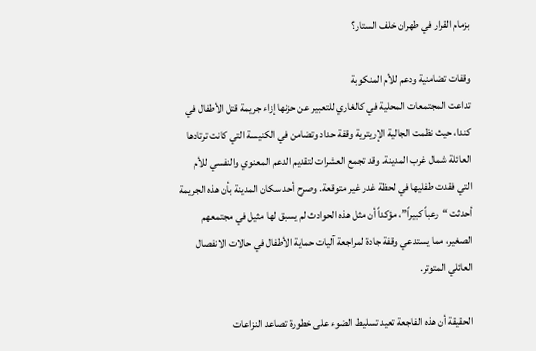بزمام القرار في طهران خلف الستار؟

وقفات تضامنية ودعم للأم المنكوبة
تداعت المجتمعات المحلية في كالغاري للتعبير عن حزنها إزاء جريمة قتل الأطفال في كندا، حيث نظمت الجالية الإريترية وقفة حداد وتضامن في الكنيسة التي كانت ترتادها العائلة شمال غرب المدينة. وقد تجمع العشرات لتقديم الدعم المعنوي والنفسي للأم التي فقدت طفليها في لحظة غدر غير متوقعة. وصرح أحد سكان المدينة بأن هذه الجريمة أحدثت “رعباً كبيراً”، مؤكداً أن مثل هذه الحوادث لم يسبق لها مثيل في مجتمعهم الصغير، مما يستدعي وقفة جادة لمراجعة آليات حماية الأطفال في حالات الانفصال العائلي المتوتر.

الحقيقة أن هذه الفاجعة تعيد تسليط الضوء على خطورة تصاعد النزاعات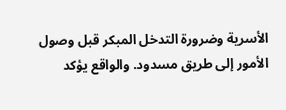الأسرية وضرورة التدخل المبكر قبل وصول الأمور إلى طريق مسدود. والواقع يؤكد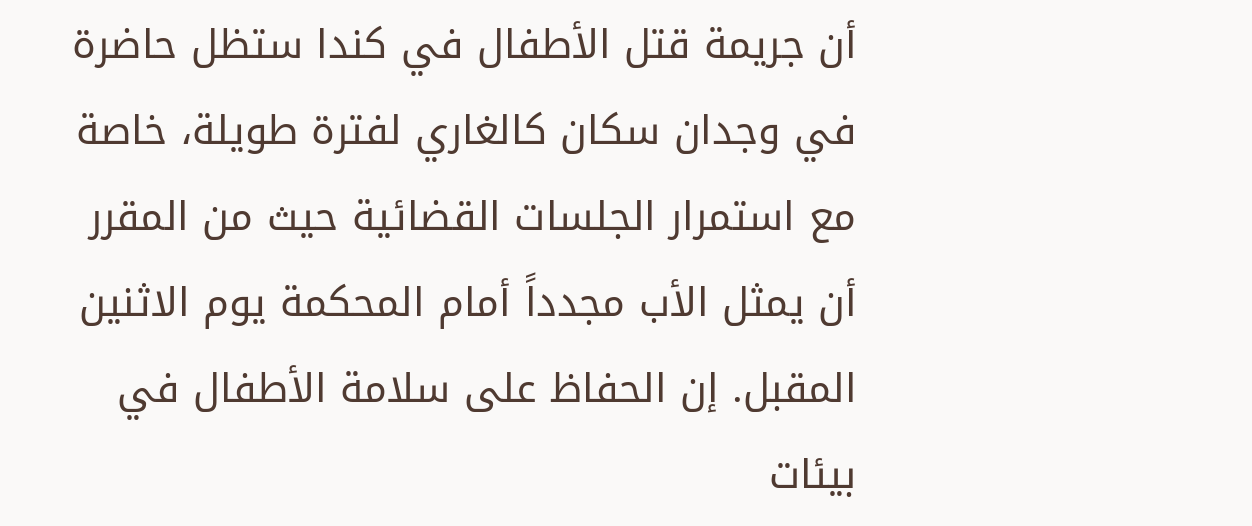أن جريمة قتل الأطفال في كندا ستظل حاضرة في وجدان سكان كالغاري لفترة طويلة، خاصة مع استمرار الجلسات القضائية حيث من المقرر أن يمثل الأب مجدداً أمام المحكمة يوم الاثنين المقبل. إن الحفاظ على سلامة الأطفال في بيئات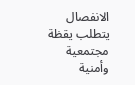الانفصال يتطلب يقظة مجتمعية وأمنية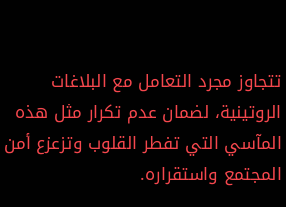تتجاوز مجرد التعامل مع البلاغات الروتينية، لضمان عدم تكرار مثل هذه المآسي التي تفطر القلوب وتزعزع أمن المجتمع واستقراره.